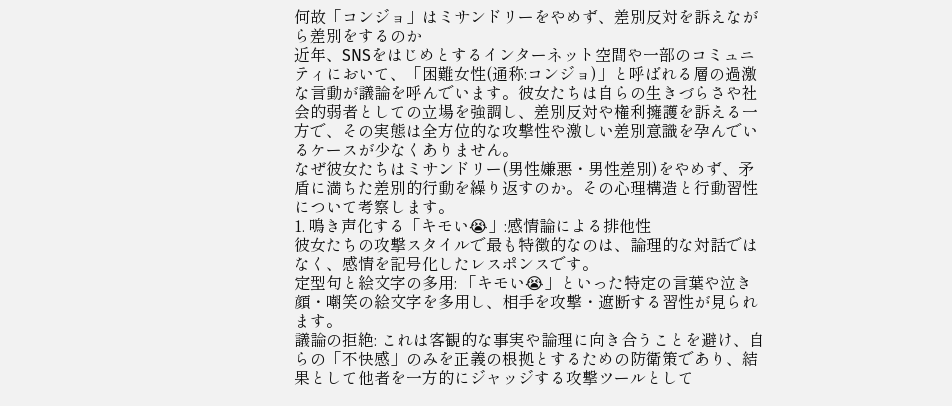何故「コンジョ」はミサンドリーをやめず、差別反対を訴えながら差別をするのか
近年、SNSをはじめとするインターネット空間や一部のコミュニティにおいて、「困難女性(通称:コンジョ)」と呼ばれる層の過激な言動が議論を呼んでいます。彼女たちは自らの生きづらさや社会的弱者としての立場を強調し、差別反対や権利擁護を訴える一方で、その実態は全方位的な攻撃性や激しい差別意識を孕んでいるケースが少なくありません。
なぜ彼女たちはミサンドリー(男性嫌悪・男性差別)をやめず、矛盾に満ちた差別的行動を繰り返すのか。その心理構造と行動習性について考察します。
1. 鳴き声化する「キモい😭」:感情論による排他性
彼女たちの攻撃スタイルで最も特徴的なのは、論理的な対話ではなく、感情を記号化したレスポンスです。
定型句と絵文字の多用: 「キモい😭」といった特定の言葉や泣き顔・嘲笑の絵文字を多用し、相手を攻撃・遮断する習性が見られます。
議論の拒絶: これは客観的な事実や論理に向き合うことを避け、自らの「不快感」のみを正義の根拠とするための防衛策であり、結果として他者を一方的にジャッジする攻撃ツールとして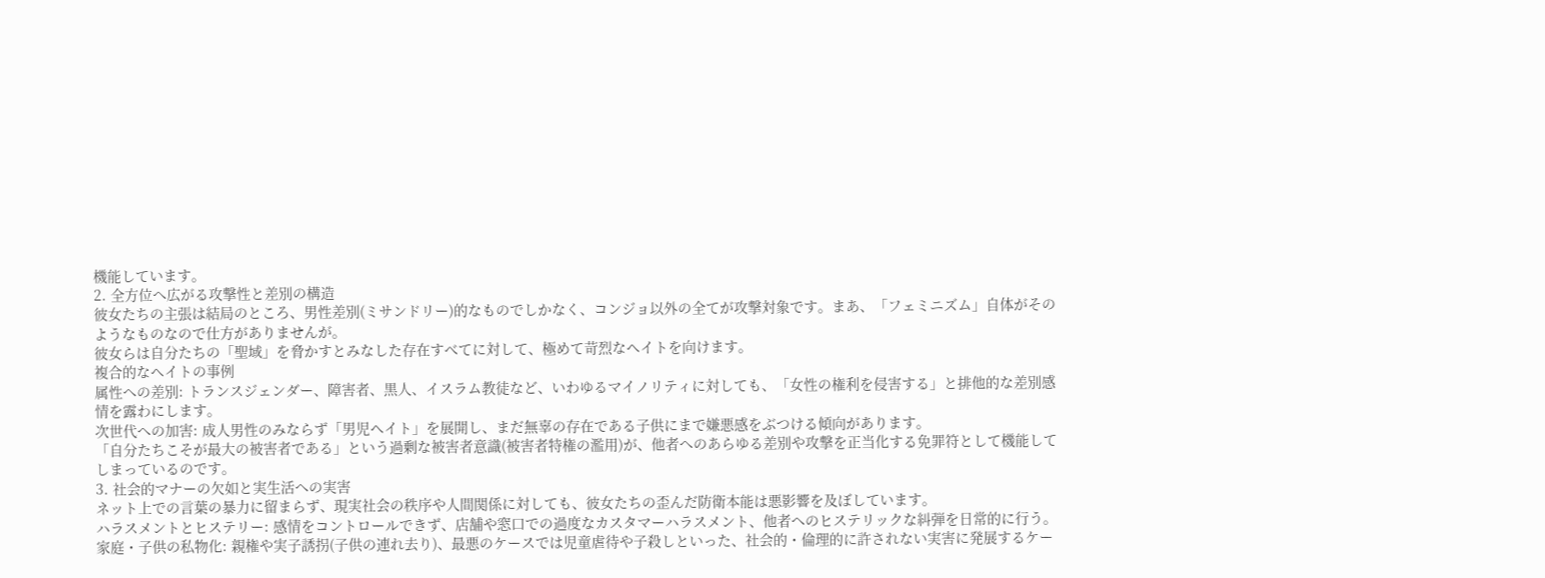機能しています。
2. 全方位へ広がる攻撃性と差別の構造
彼女たちの主張は結局のところ、男性差別(ミサンドリー)的なものでしかなく、コンジョ以外の全てが攻撃対象です。まあ、「フェミニズム」自体がそのようなものなので仕方がありませんが。
彼女らは自分たちの「聖域」を脅かすとみなした存在すべてに対して、極めて苛烈なヘイトを向けます。
複合的なヘイトの事例
属性への差別: トランスジェンダー、障害者、黒人、イスラム教徒など、いわゆるマイノリティに対しても、「女性の権利を侵害する」と排他的な差別感情を露わにします。
次世代への加害: 成人男性のみならず「男児ヘイト」を展開し、まだ無辜の存在である子供にまで嫌悪感をぶつける傾向があります。
「自分たちこそが最大の被害者である」という過剰な被害者意識(被害者特権の濫用)が、他者へのあらゆる差別や攻撃を正当化する免罪符として機能してしまっているのです。
3. 社会的マナーの欠如と実生活への実害
ネット上での言葉の暴力に留まらず、現実社会の秩序や人間関係に対しても、彼女たちの歪んだ防衛本能は悪影響を及ぼしています。
ハラスメントとヒステリー: 感情をコントロールできず、店舗や窓口での過度なカスタマーハラスメント、他者へのヒステリックな糾弾を日常的に行う。
家庭・子供の私物化: 親権や実子誘拐(子供の連れ去り)、最悪のケースでは児童虐待や子殺しといった、社会的・倫理的に許されない実害に発展するケー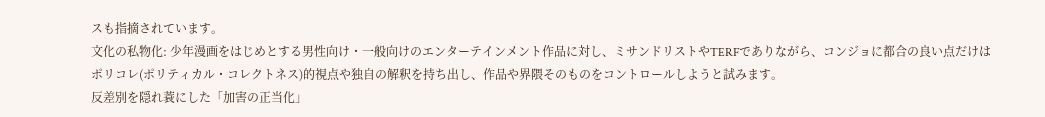スも指摘されています。
文化の私物化: 少年漫画をはじめとする男性向け・一般向けのエンターテインメント作品に対し、ミサンドリストやTERFでありながら、コンジョに都合の良い点だけはポリコレ(ポリティカル・コレクトネス)的視点や独自の解釈を持ち出し、作品や界隈そのものをコントロールしようと試みます。
反差別を隠れ蓑にした「加害の正当化」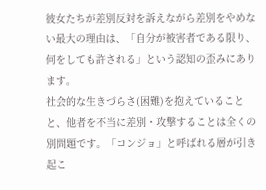彼女たちが差別反対を訴えながら差別をやめない最大の理由は、「自分が被害者である限り、何をしても許される」という認知の歪みにあります。
社会的な生きづらさ(困難)を抱えていることと、他者を不当に差別・攻撃することは全くの別問題です。「コンジョ」と呼ばれる層が引き起こ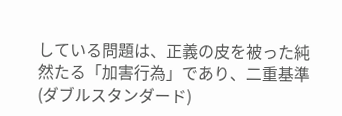している問題は、正義の皮を被った純然たる「加害行為」であり、二重基準(ダブルスタンダード)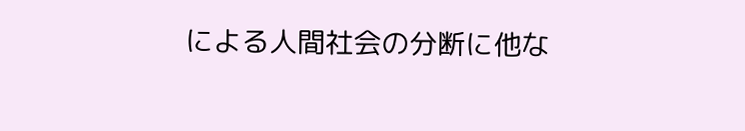による人間社会の分断に他な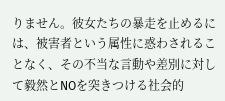りません。彼女たちの暴走を止めるには、被害者という属性に惑わされることなく、その不当な言動や差別に対して毅然とNOを突きつける社会的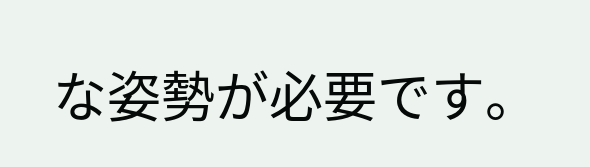な姿勢が必要です。